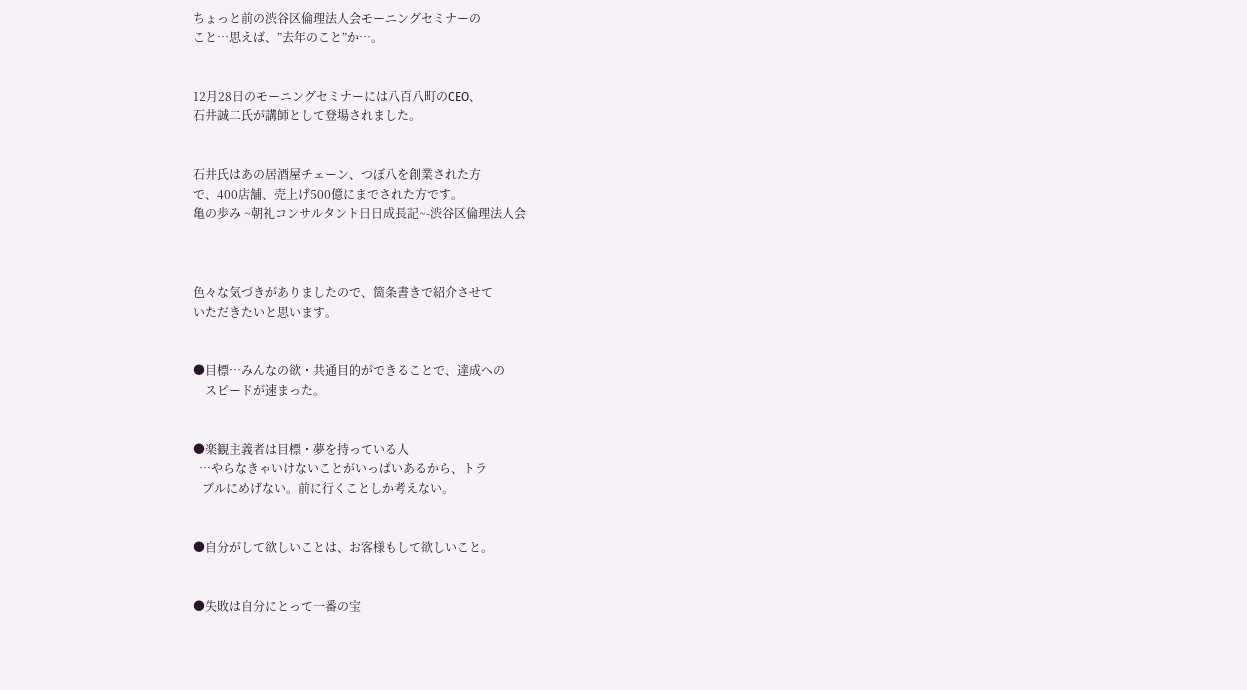ちょっと前の渋谷区倫理法人会モーニングセミナーの
こと…思えば、”去年のこと”か…。


12月28日のモーニングセミナーには八百八町のCEO、
石井誠二氏が講師として登場されました。


石井氏はあの居酒屋チェーン、つぼ八を創業された方
で、400店舗、売上げ500億にまでされた方です。
亀の歩み ~朝礼コンサルタント日日成長記~-渋谷区倫理法人会



色々な気づきがありましたので、箇条書きで紹介させて
いただきたいと思います。


●目標…みんなの欲・共通目的ができることで、達成への
    スピードが速まった。


●楽観主義者は目標・夢を持っている人
  …やらなきゃいけないことがいっぱいあるから、トラ
   ブルにめげない。前に行くことしか考えない。


●自分がして欲しいことは、お客様もして欲しいこと。


●失敗は自分にとって一番の宝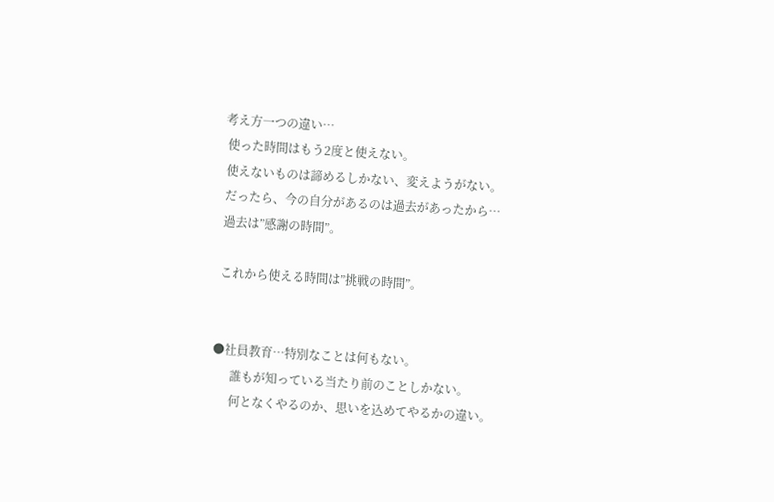考え方一つの違い…
 使った時間はもう2度と使えない。
 使えないものは諦めるしかない、変えようがない。
 だったら、今の自分があるのは過去があったから…
 過去は”感謝の時間”。

 これから使える時間は”挑戦の時間”。


●社員教育…特別なことは何もない。
      誰もが知っている当たり前のことしかない。
      何となくやるのか、思いを込めてやるかの違い。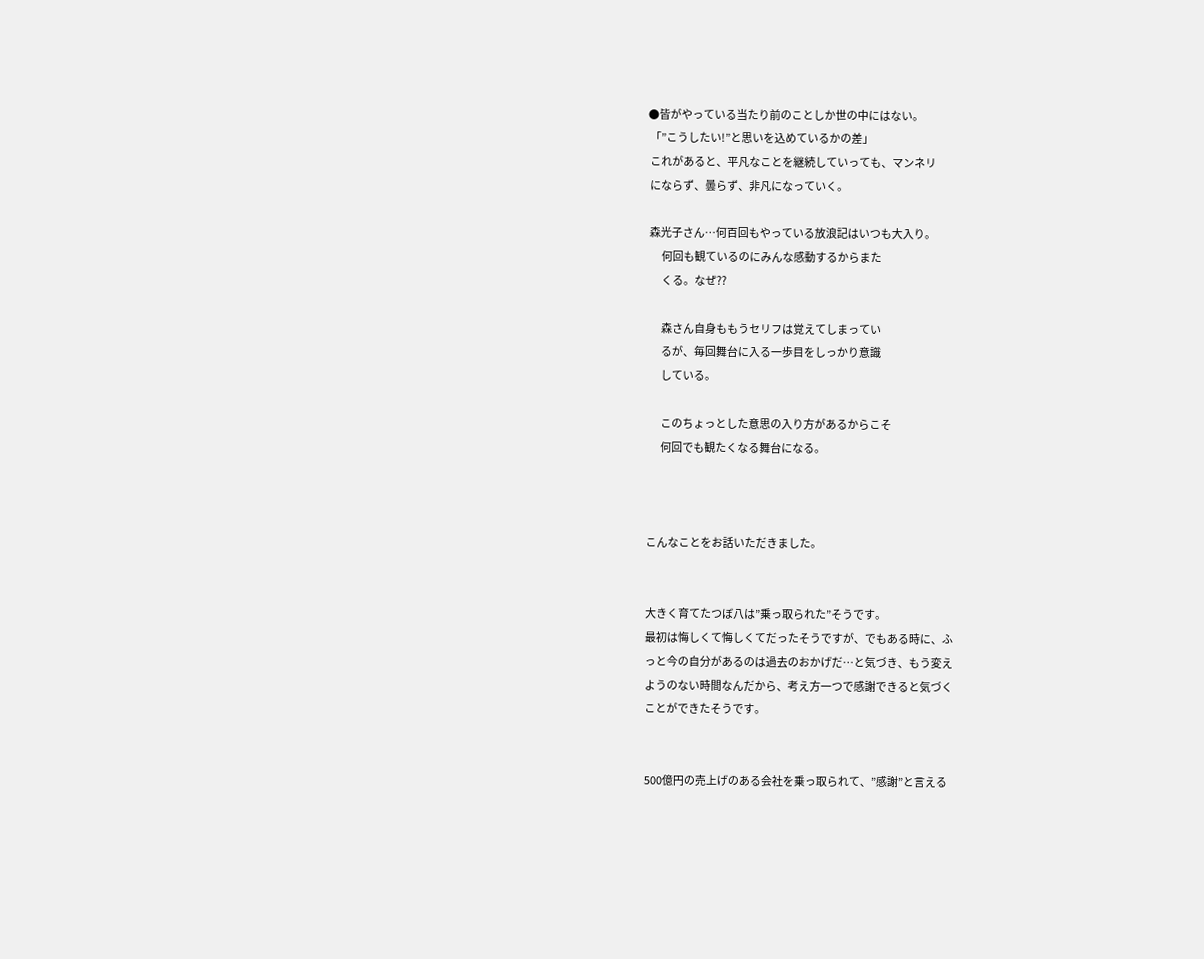●皆がやっている当たり前のことしか世の中にはない。
 「”こうしたい!”と思いを込めているかの差」
 これがあると、平凡なことを継続していっても、マンネリ
 にならず、曇らず、非凡になっていく。

 森光子さん…何百回もやっている放浪記はいつも大入り。
       何回も観ているのにみんな感動するからまた
       くる。なぜ??

       森さん自身ももうセリフは覚えてしまってい
       るが、毎回舞台に入る一歩目をしっかり意識
       している。

       このちょっとした意思の入り方があるからこそ
       何回でも観たくなる舞台になる。



こんなことをお話いただきました。


大きく育てたつぼ八は”乗っ取られた”そうです。
最初は悔しくて悔しくてだったそうですが、でもある時に、ふ
っと今の自分があるのは過去のおかげだ…と気づき、もう変え
ようのない時間なんだから、考え方一つで感謝できると気づく
ことができたそうです。


500億円の売上げのある会社を乗っ取られて、”感謝”と言える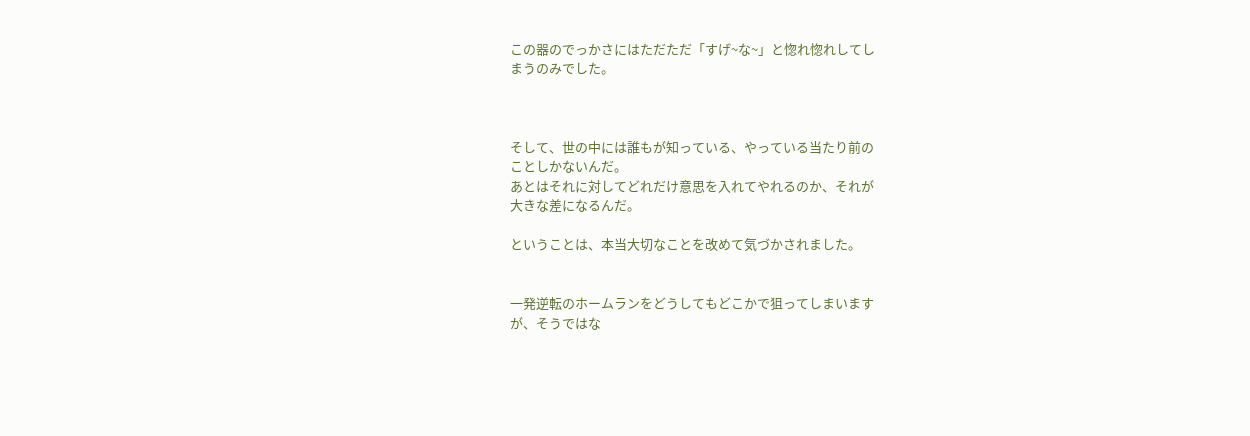この器のでっかさにはただただ「すげ~な~」と惚れ惚れしてし
まうのみでした。



そして、世の中には誰もが知っている、やっている当たり前の
ことしかないんだ。
あとはそれに対してどれだけ意思を入れてやれるのか、それが
大きな差になるんだ。

ということは、本当大切なことを改めて気づかされました。


一発逆転のホームランをどうしてもどこかで狙ってしまいます
が、そうではな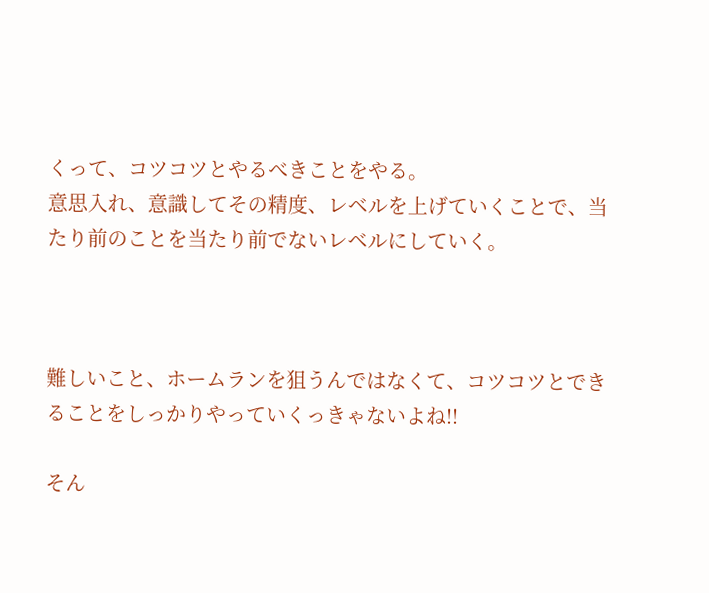くって、コツコツとやるべきことをやる。
意思入れ、意識してその精度、レベルを上げていくことで、当
たり前のことを当たり前でないレベルにしていく。



難しいこと、ホームランを狙うんではなくて、コツコツとでき
ることをしっかりやっていくっきゃないよね!!

そん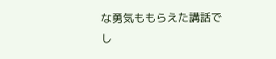な勇気ももらえた講話でし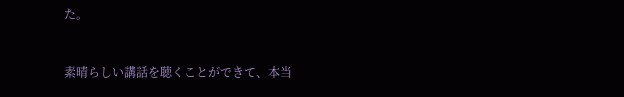た。


素晴らしい講話を聴くことができて、本当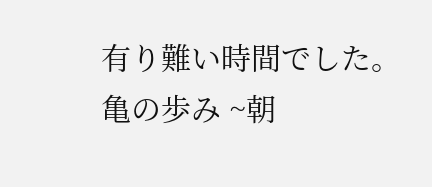有り難い時間でした。
亀の歩み ~朝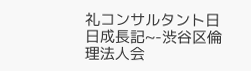礼コンサルタント日日成長記~-渋谷区倫理法人会